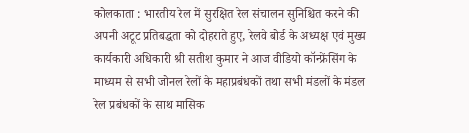कोलकाता : भारतीय रेल में सुरक्षित रेल संचालन सुनिश्चित करने की अपनी अटूट प्रतिबद्धता को दोहराते हुए, रेलवे बोर्ड के अध्यक्ष एवं मुख्य कार्यकारी अधिकारी श्री सतीश कुमार ने आज वीडियो कॉन्फ्रेंसिंग के माध्यम से सभी जोनल रेलों के महाप्रबंधकों तथा सभी मंडलों के मंडल रेल प्रबंधकों के साथ मासिक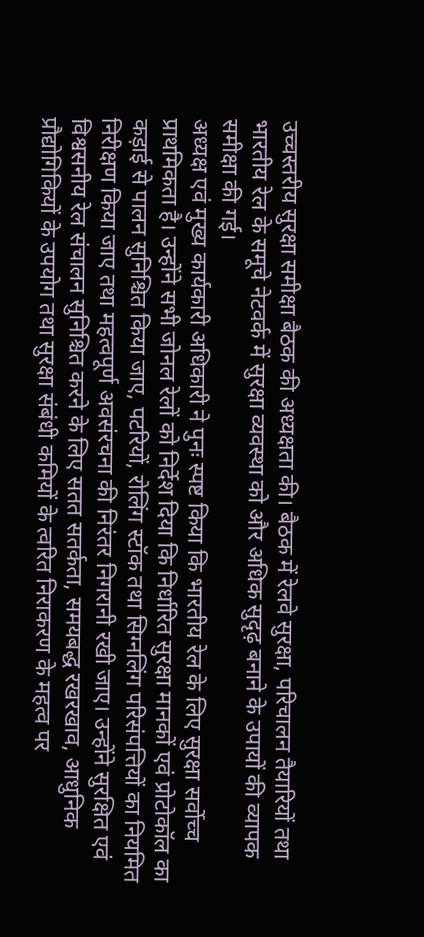उच्चस्तरीय सुरक्षा समीक्षा बैठक की अध्यक्षता की। बैठक में रेलवे सुरक्षा, परिचालन तैयारियों तथा भारतीय रेल के समूचे नेटवर्क में सुरक्षा व्यवस्था को और अधिक सुदृढ़ बनाने के उपायों की व्यापक समीक्षा की गई।
अध्यक्ष एवं मुख्य कार्यकारी अधिकारी ने पुनः स्पष्ट किया कि भारतीय रेल के लिए सुरक्षा सर्वोच्च प्राथमिकता है। उन्होंने सभी जोनल रेलों को निर्देश दिया कि निर्धारित सुरक्षा मानकों एवं प्रोटोकॉल का कड़ाई से पालन सुनिश्चित किया जाए, पटरियों, रोलिंग स्टॉक तथा सिग्नलिंग परिसंपत्तियों का नियमित निरीक्षण किया जाए तथा महत्वपूर्ण अवसंरचना की निरंतर निगरानी रखी जाए। उन्होंने सुरक्षित एवं विश्वसनीय रेल संचालन सुनिश्चित करने के लिए सतत सतर्कता, समयबद्ध रखरखाव, आधुनिक प्रौद्योगिकियों के उपयोग तथा सुरक्षा संबंधी कमियों के त्वरित निराकरण के महत्व पर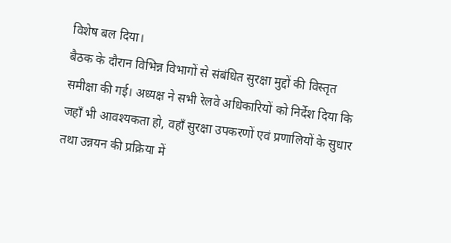विशेष बल दिया।
बैठक के दौरान विभिन्न विभागों से संबंधित सुरक्षा मुद्दों की विस्तृत समीक्षा की गई। अध्यक्ष ने सभी रेलवे अधिकारियों को निर्देश दिया कि जहाँ भी आवश्यकता हो, वहाँ सुरक्षा उपकरणों एवं प्रणालियों के सुधार तथा उन्नयन की प्रक्रिया में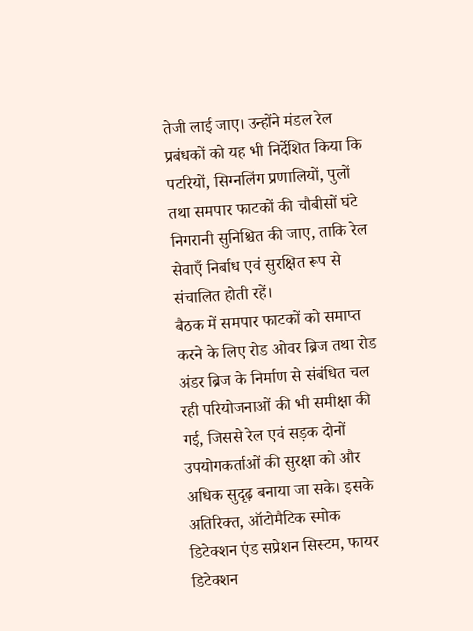तेजी लाई जाए। उन्होंने मंडल रेल प्रबंधकों को यह भी निर्देशित किया कि पटरियों, सिग्नलिंग प्रणालियों, पुलों तथा समपार फाटकों की चौबीसों घंटे निगरानी सुनिश्चित की जाए, ताकि रेल सेवाएँ निर्बाध एवं सुरक्षित रूप से संचालित होती रहें।
बैठक में समपार फाटकों को समाप्त करने के लिए रोड ओवर ब्रिज तथा रोड अंडर ब्रिज के निर्माण से संबंधित चल रही परियोजनाओं की भी समीक्षा की गई, जिससे रेल एवं सड़क दोनों उपयोगकर्ताओं की सुरक्षा को और अधिक सुदृढ़ बनाया जा सके। इसके अतिरिक्त, ऑटोमैटिक स्मोक डिटेक्शन एंड सप्रेशन सिस्टम, फायर डिटेक्शन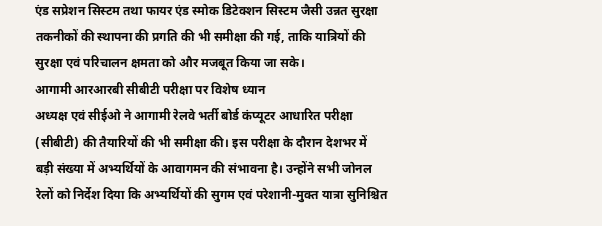एंड सप्रेशन सिस्टम तथा फायर एंड स्मोक डिटेक्शन सिस्टम जैसी उन्नत सुरक्षा तकनीकों की स्थापना की प्रगति की भी समीक्षा की गई, ताकि यात्रियों की सुरक्षा एवं परिचालन क्षमता को और मजबूत किया जा सके।
आगामी आरआरबी सीबीटी परीक्षा पर विशेष ध्यान
अध्यक्ष एवं सीईओ ने आगामी रेलवे भर्ती बोर्ड कंप्यूटर आधारित परीक्षा (सीबीटी) की तैयारियों की भी समीक्षा की। इस परीक्षा के दौरान देशभर में बड़ी संख्या में अभ्यर्थियों के आवागमन की संभावना है। उन्होंने सभी जोनल रेलों को निर्देश दिया कि अभ्यर्थियों की सुगम एवं परेशानी-मुक्त यात्रा सुनिश्चित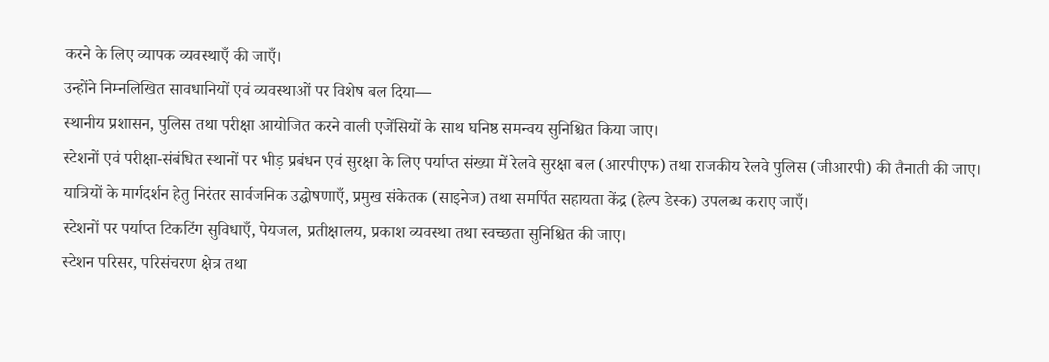करने के लिए व्यापक व्यवस्थाएँ की जाएँ।
उन्होंने निम्नलिखित सावधानियों एवं व्यवस्थाओं पर विशेष बल दिया—
स्थानीय प्रशासन, पुलिस तथा परीक्षा आयोजित करने वाली एजेंसियों के साथ घनिष्ठ समन्वय सुनिश्चित किया जाए।
स्टेशनों एवं परीक्षा-संबंधित स्थानों पर भीड़ प्रबंधन एवं सुरक्षा के लिए पर्याप्त संख्या में रेलवे सुरक्षा बल (आरपीएफ) तथा राजकीय रेलवे पुलिस (जीआरपी) की तैनाती की जाए।
यात्रियों के मार्गदर्शन हेतु निरंतर सार्वजनिक उद्घोषणाएँ, प्रमुख संकेतक (साइनेज) तथा समर्पित सहायता केंद्र (हेल्प डेस्क) उपलब्ध कराए जाएँ।
स्टेशनों पर पर्याप्त टिकटिंग सुविधाएँ, पेयजल, प्रतीक्षालय, प्रकाश व्यवस्था तथा स्वच्छता सुनिश्चित की जाए।
स्टेशन परिसर, परिसंचरण क्षेत्र तथा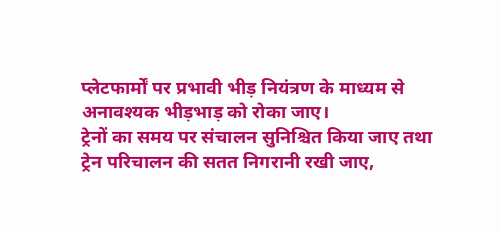प्लेटफार्मों पर प्रभावी भीड़ नियंत्रण के माध्यम से अनावश्यक भीड़भाड़ को रोका जाए।
ट्रेनों का समय पर संचालन सुनिश्चित किया जाए तथा ट्रेन परिचालन की सतत निगरानी रखी जाए,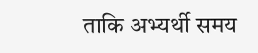ताकि अभ्यर्थी समय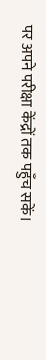पर अपने परीक्षा केंद्रों तक पहुँच सकें।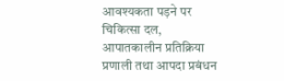आवश्यकता पड़ने पर चिकित्सा दल, आपातकालीन प्रतिक्रिया प्रणाली तथा आपदा प्रबंधन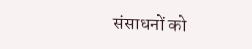संसाधनों को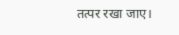तत्पर रखा जाए।